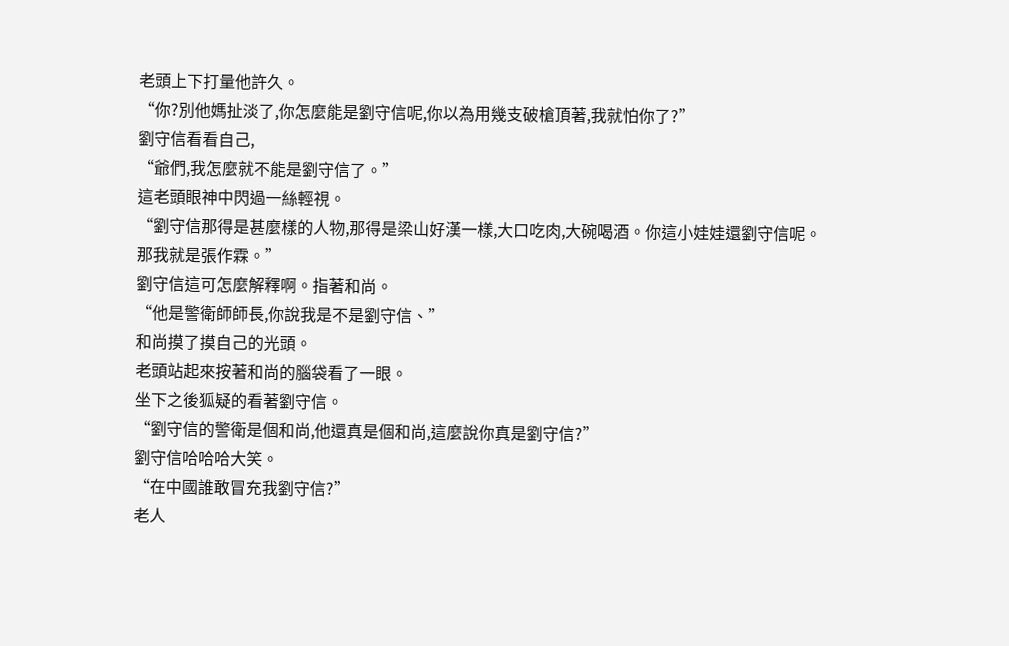老頭上下打量他許久。
“你?別他媽扯淡了,你怎麼能是劉守信呢,你以為用幾支破槍頂著,我就怕你了?”
劉守信看看自己,
“爺們,我怎麼就不能是劉守信了。”
這老頭眼神中閃過一絲輕視。
“劉守信那得是甚麼樣的人物,那得是梁山好漢一樣,大口吃肉,大碗喝酒。你這小娃娃還劉守信呢。那我就是張作霖。”
劉守信這可怎麼解釋啊。指著和尚。
“他是警衛師師長,你說我是不是劉守信、”
和尚摸了摸自己的光頭。
老頭站起來按著和尚的腦袋看了一眼。
坐下之後狐疑的看著劉守信。
“劉守信的警衛是個和尚,他還真是個和尚,這麼說你真是劉守信?”
劉守信哈哈哈大笑。
“在中國誰敢冒充我劉守信?”
老人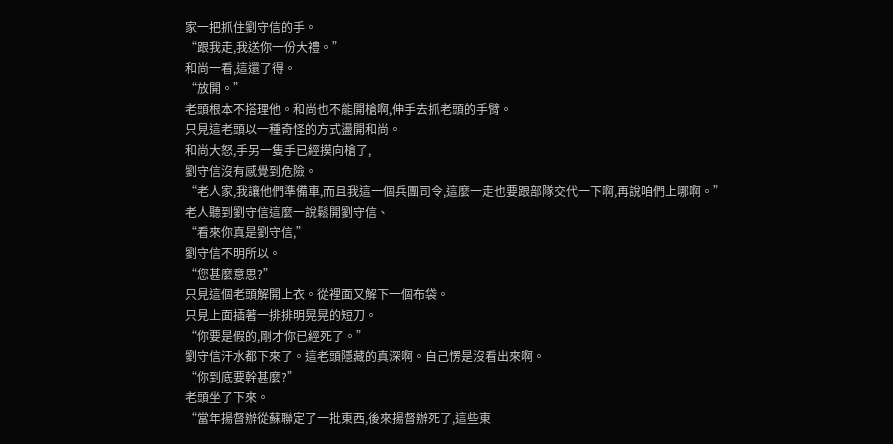家一把抓住劉守信的手。
“跟我走,我送你一份大禮。”
和尚一看,這還了得。
“放開。”
老頭根本不搭理他。和尚也不能開槍啊,伸手去抓老頭的手臂。
只見這老頭以一種奇怪的方式盪開和尚。
和尚大怒,手另一隻手已經摸向槍了,
劉守信沒有感覺到危險。
“老人家,我讓他們準備車,而且我這一個兵團司令,這麼一走也要跟部隊交代一下啊,再說咱們上哪啊。”
老人聽到劉守信這麼一說鬆開劉守信、
“看來你真是劉守信,”
劉守信不明所以。
“您甚麼意思?”
只見這個老頭解開上衣。從裡面又解下一個布袋。
只見上面插著一排排明晃晃的短刀。
“你要是假的,剛才你已經死了。”
劉守信汗水都下來了。這老頭隱藏的真深啊。自己愣是沒看出來啊。
“你到底要幹甚麼?”
老頭坐了下來。
“當年揚督辦從蘇聯定了一批東西,後來揚督辦死了,這些東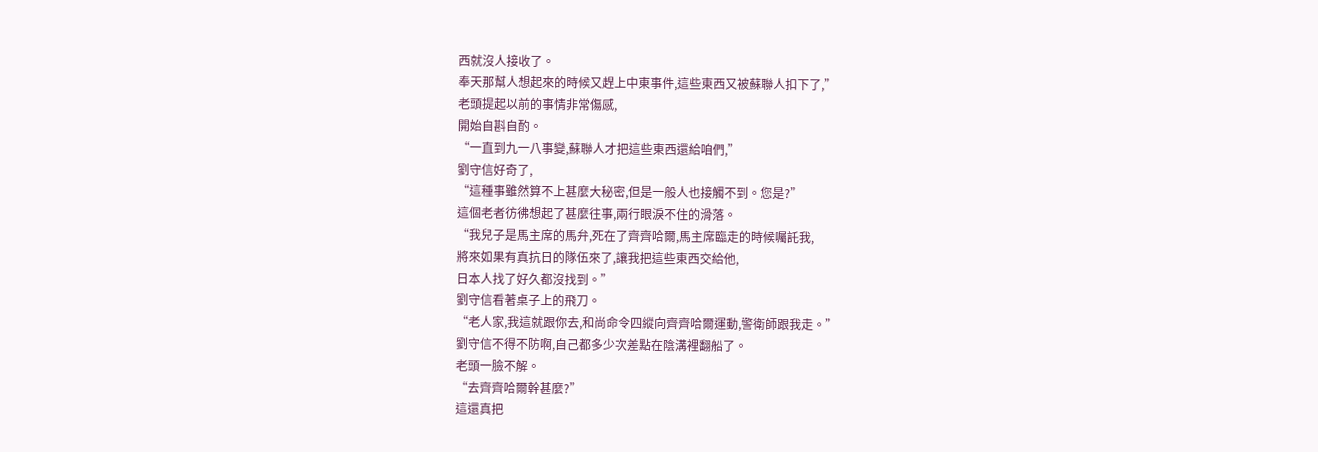西就沒人接收了。
奉天那幫人想起來的時候又趕上中東事件,這些東西又被蘇聯人扣下了,”
老頭提起以前的事情非常傷感,
開始自斟自酌。
“一直到九一八事變,蘇聯人才把這些東西還給咱們,”
劉守信好奇了,
“這種事雖然算不上甚麼大秘密,但是一般人也接觸不到。您是?”
這個老者彷彿想起了甚麼往事,兩行眼淚不住的滑落。
“我兒子是馬主席的馬弁,死在了齊齊哈爾,馬主席臨走的時候囑託我,
將來如果有真抗日的隊伍來了,讓我把這些東西交給他,
日本人找了好久都沒找到。”
劉守信看著桌子上的飛刀。
“老人家,我這就跟你去,和尚命令四縱向齊齊哈爾運動,警衛師跟我走。”
劉守信不得不防啊,自己都多少次差點在陰溝裡翻船了。
老頭一臉不解。
“去齊齊哈爾幹甚麼?”
這還真把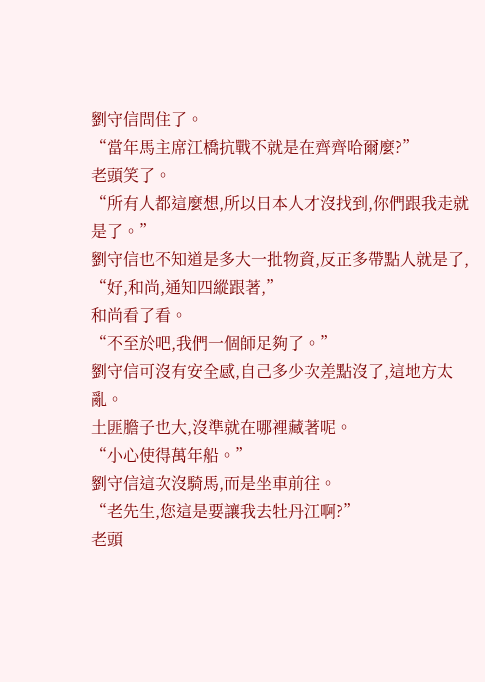劉守信問住了。
“當年馬主席江橋抗戰不就是在齊齊哈爾麼?”
老頭笑了。
“所有人都這麼想,所以日本人才沒找到,你們跟我走就是了。”
劉守信也不知道是多大一批物資,反正多帶點人就是了,
“好,和尚,通知四縱跟著,”
和尚看了看。
“不至於吧,我們一個師足夠了。”
劉守信可沒有安全感,自己多少次差點沒了,這地方太亂。
土匪膽子也大,沒準就在哪裡藏著呢。
“小心使得萬年船。”
劉守信這次沒騎馬,而是坐車前往。
“老先生,您這是要讓我去牡丹江啊?”
老頭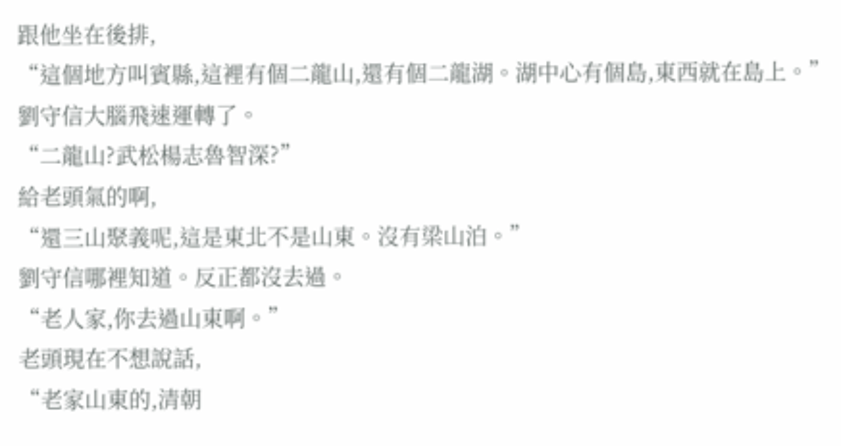跟他坐在後排,
“這個地方叫賓縣,這裡有個二龍山,還有個二龍湖。湖中心有個島,東西就在島上。”
劉守信大腦飛速運轉了。
“二龍山?武松楊志魯智深?”
給老頭氣的啊,
“還三山聚義呢,這是東北不是山東。沒有梁山泊。”
劉守信哪裡知道。反正都沒去過。
“老人家,你去過山東啊。”
老頭現在不想說話,
“老家山東的,清朝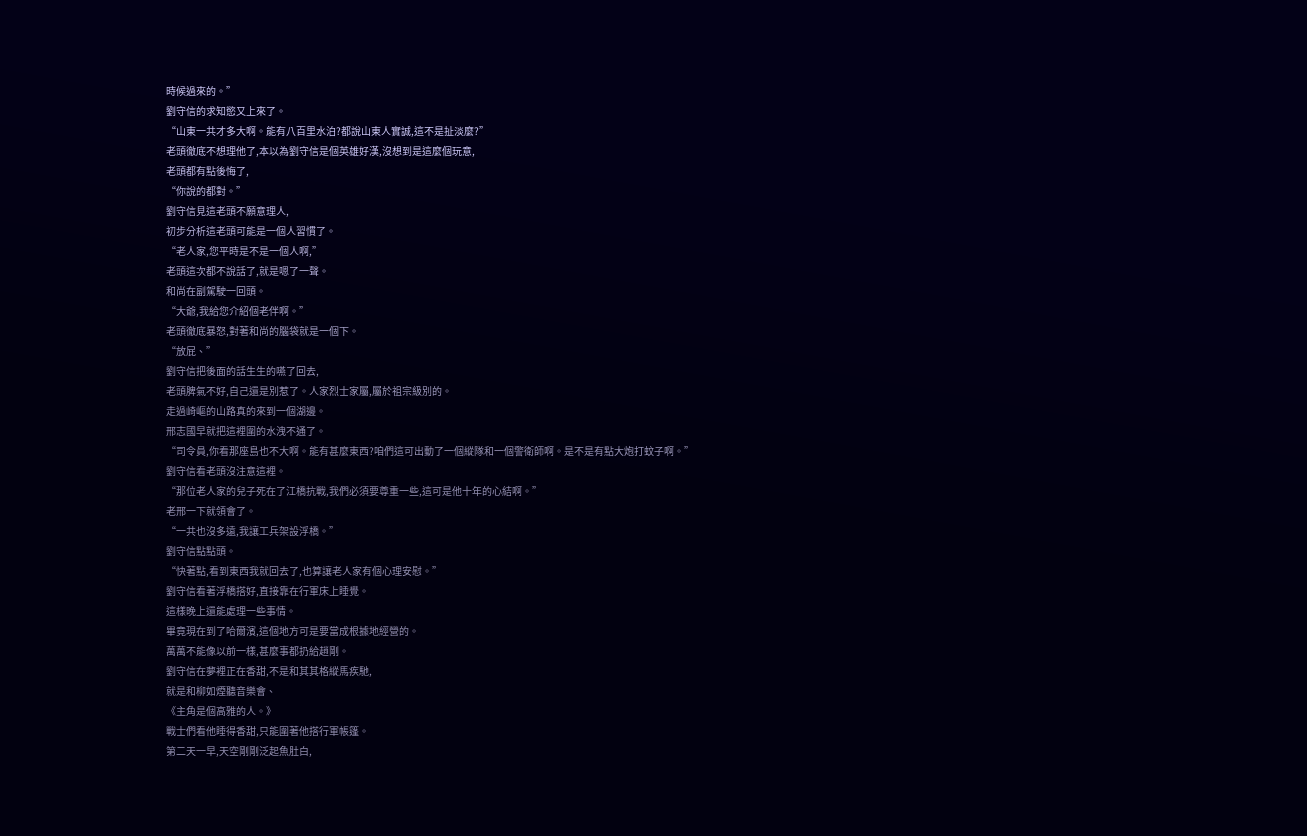時候過來的。”
劉守信的求知慾又上來了。
“山東一共才多大啊。能有八百里水泊?都說山東人實誠,這不是扯淡麼?”
老頭徹底不想理他了,本以為劉守信是個英雄好漢,沒想到是這麼個玩意,
老頭都有點後悔了,
“你說的都對。”
劉守信見這老頭不願意理人,
初步分析這老頭可能是一個人習慣了。
“老人家,您平時是不是一個人啊,”
老頭這次都不說話了,就是嗯了一聲。
和尚在副駕駛一回頭。
“大爺,我給您介紹個老伴啊。”
老頭徹底暴怒,對著和尚的腦袋就是一個下。
“放屁、”
劉守信把後面的話生生的嚥了回去,
老頭脾氣不好,自己還是別惹了。人家烈士家屬,屬於祖宗級別的。
走過崎嶇的山路真的來到一個湖邊。
邢志國早就把這裡圍的水洩不通了。
“司令員,你看那座島也不大啊。能有甚麼東西?咱們這可出動了一個縱隊和一個警衛師啊。是不是有點大炮打蚊子啊。”
劉守信看老頭沒注意這裡。
“那位老人家的兒子死在了江橋抗戰,我們必須要尊重一些,這可是他十年的心結啊。”
老邢一下就領會了。
“一共也沒多遠,我讓工兵架設浮橋。”
劉守信點點頭。
“快著點,看到東西我就回去了,也算讓老人家有個心理安慰。”
劉守信看著浮橋搭好,直接靠在行軍床上睡覺。
這樣晚上還能處理一些事情。
畢竟現在到了哈爾濱,這個地方可是要當成根據地經營的。
萬萬不能像以前一樣,甚麼事都扔給趙剛。
劉守信在夢裡正在香甜,不是和其其格縱馬疾馳,
就是和柳如煙聽音樂會、
《主角是個高雅的人。》
戰士們看他睡得香甜,只能圍著他搭行軍帳篷。
第二天一早,天空剛剛泛起魚肚白,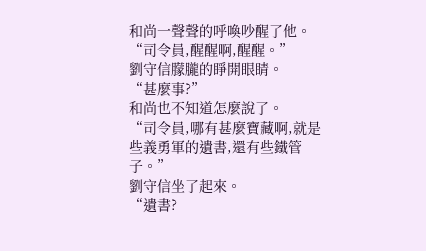和尚一聲聲的呼喚吵醒了他。
“司令員,醒醒啊,醒醒。”
劉守信朦朧的睜開眼睛。
“甚麼事?”
和尚也不知道怎麼說了。
“司令員,哪有甚麼寶藏啊,就是些義勇軍的遺書,還有些鐵管子。”
劉守信坐了起來。
“遺書?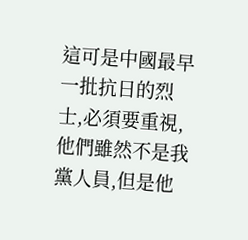這可是中國最早一批抗日的烈士,必須要重視,他們雖然不是我黨人員,但是他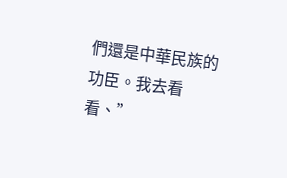們還是中華民族的功臣。我去看看、”